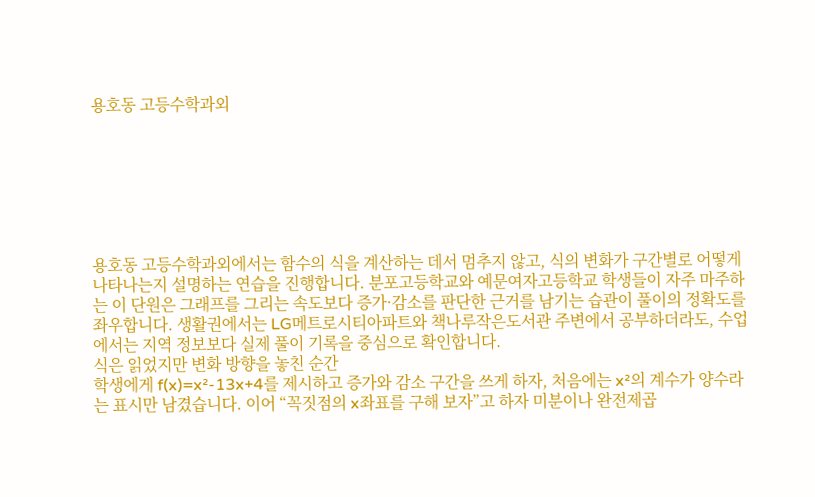용호동 고등수학과외







용호동 고등수학과외에서는 함수의 식을 계산하는 데서 멈추지 않고, 식의 변화가 구간별로 어떻게 나타나는지 설명하는 연습을 진행합니다. 분포고등학교와 예문여자고등학교 학생들이 자주 마주하는 이 단원은 그래프를 그리는 속도보다 증가·감소를 판단한 근거를 남기는 습관이 풀이의 정확도를 좌우합니다. 생활권에서는 LG메트로시티아파트와 책나루작은도서관 주변에서 공부하더라도, 수업에서는 지역 정보보다 실제 풀이 기록을 중심으로 확인합니다.
식은 읽었지만 변화 방향을 놓친 순간
학생에게 f(x)=x²-13x+4를 제시하고 증가와 감소 구간을 쓰게 하자, 처음에는 x²의 계수가 양수라는 표시만 남겼습니다. 이어 “꼭짓점의 x좌표를 구해 보자”고 하자 미분이나 완전제곱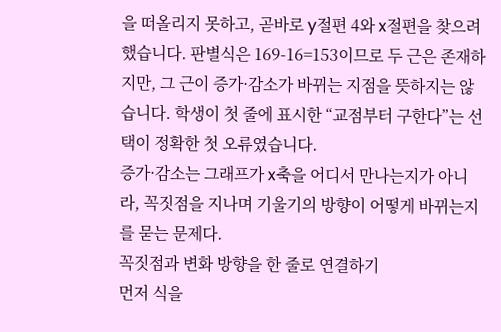을 떠올리지 못하고, 곧바로 y절편 4와 x절편을 찾으려 했습니다. 판별식은 169-16=153이므로 두 근은 존재하지만, 그 근이 증가·감소가 바뀌는 지점을 뜻하지는 않습니다. 학생이 첫 줄에 표시한 “교점부터 구한다”는 선택이 정확한 첫 오류였습니다.
증가·감소는 그래프가 x축을 어디서 만나는지가 아니라, 꼭짓점을 지나며 기울기의 방향이 어떻게 바뀌는지를 묻는 문제다.
꼭짓점과 변화 방향을 한 줄로 연결하기
먼저 식을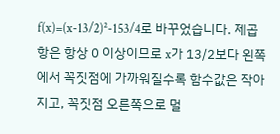f(x)=(x-13/2)²-153/4로 바꾸었습니다. 제곱항은 항상 0 이상이므로 x가 13/2보다 왼쪽에서 꼭짓점에 가까워질수록 함수값은 작아지고, 꼭짓점 오른쪽으로 멀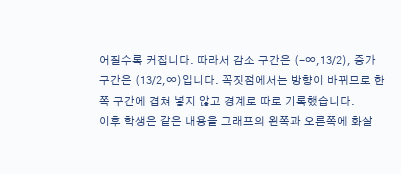어질수록 커집니다. 따라서 감소 구간은 (-∞,13/2), 증가 구간은 (13/2,∞)입니다. 꼭짓점에서는 방향이 바뀌므로 한쪽 구간에 겹쳐 넣지 않고 경계로 따로 기록했습니다.
이후 학생은 같은 내용을 그래프의 왼쪽과 오른쪽에 화살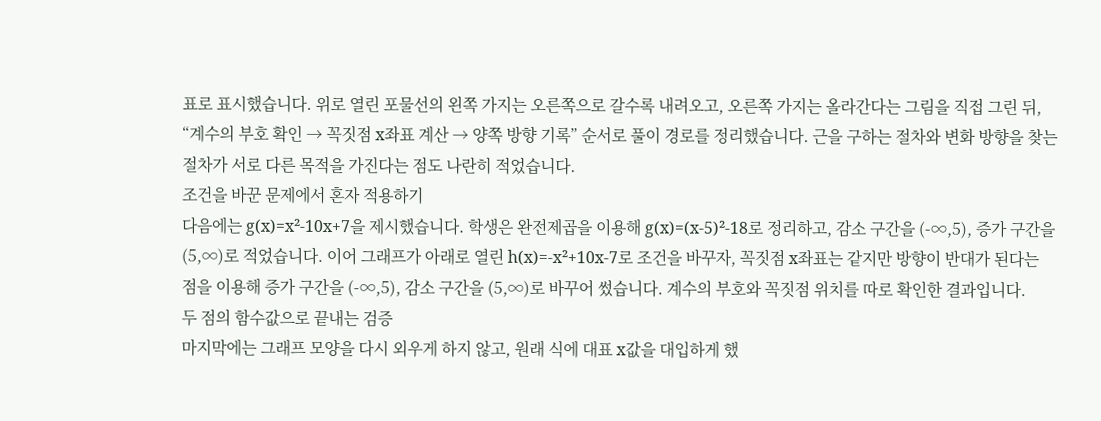표로 표시했습니다. 위로 열린 포물선의 왼쪽 가지는 오른쪽으로 갈수록 내려오고, 오른쪽 가지는 올라간다는 그림을 직접 그린 뒤, “계수의 부호 확인 → 꼭짓점 x좌표 계산 → 양쪽 방향 기록” 순서로 풀이 경로를 정리했습니다. 근을 구하는 절차와 변화 방향을 찾는 절차가 서로 다른 목적을 가진다는 점도 나란히 적었습니다.
조건을 바꾼 문제에서 혼자 적용하기
다음에는 g(x)=x²-10x+7을 제시했습니다. 학생은 완전제곱을 이용해 g(x)=(x-5)²-18로 정리하고, 감소 구간을 (-∞,5), 증가 구간을 (5,∞)로 적었습니다. 이어 그래프가 아래로 열린 h(x)=-x²+10x-7로 조건을 바꾸자, 꼭짓점 x좌표는 같지만 방향이 반대가 된다는 점을 이용해 증가 구간을 (-∞,5), 감소 구간을 (5,∞)로 바꾸어 썼습니다. 계수의 부호와 꼭짓점 위치를 따로 확인한 결과입니다.
두 점의 함수값으로 끝내는 검증
마지막에는 그래프 모양을 다시 외우게 하지 않고, 원래 식에 대표 x값을 대입하게 했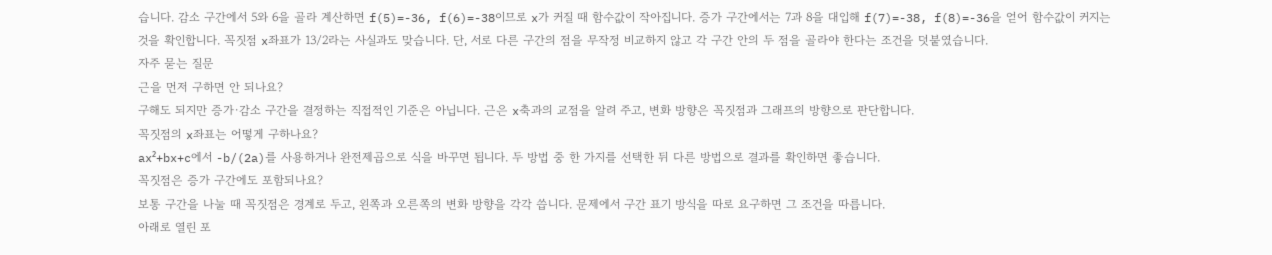습니다. 감소 구간에서 5와 6을 골라 계산하면 f(5)=-36, f(6)=-38이므로 x가 커질 때 함수값이 작아집니다. 증가 구간에서는 7과 8을 대입해 f(7)=-38, f(8)=-36을 얻어 함수값이 커지는 것을 확인합니다. 꼭짓점 x좌표가 13/2라는 사실과도 맞습니다. 단, 서로 다른 구간의 점을 무작정 비교하지 않고 각 구간 안의 두 점을 골라야 한다는 조건을 덧붙였습니다.
자주 묻는 질문
근을 먼저 구하면 안 되나요?
구해도 되지만 증가·감소 구간을 결정하는 직접적인 기준은 아닙니다. 근은 x축과의 교점을 알려 주고, 변화 방향은 꼭짓점과 그래프의 방향으로 판단합니다.
꼭짓점의 x좌표는 어떻게 구하나요?
ax²+bx+c에서 -b/(2a)를 사용하거나 완전제곱으로 식을 바꾸면 됩니다. 두 방법 중 한 가지를 선택한 뒤 다른 방법으로 결과를 확인하면 좋습니다.
꼭짓점은 증가 구간에도 포함되나요?
보통 구간을 나눌 때 꼭짓점은 경계로 두고, 왼쪽과 오른쪽의 변화 방향을 각각 씁니다. 문제에서 구간 표기 방식을 따로 요구하면 그 조건을 따릅니다.
아래로 열린 포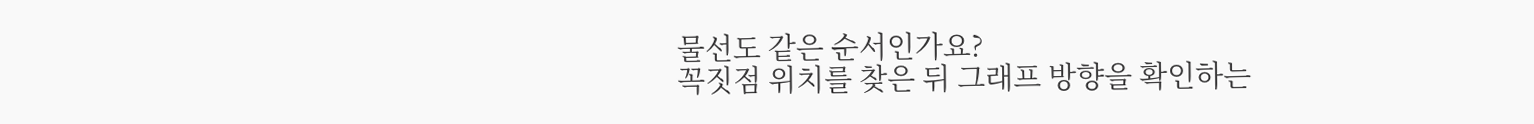물선도 같은 순서인가요?
꼭짓점 위치를 찾은 뒤 그래프 방향을 확인하는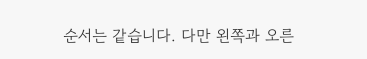순서는 같습니다. 다만 왼쪽과 오른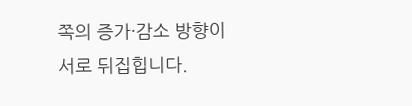쪽의 증가·감소 방향이 서로 뒤집힙니다.